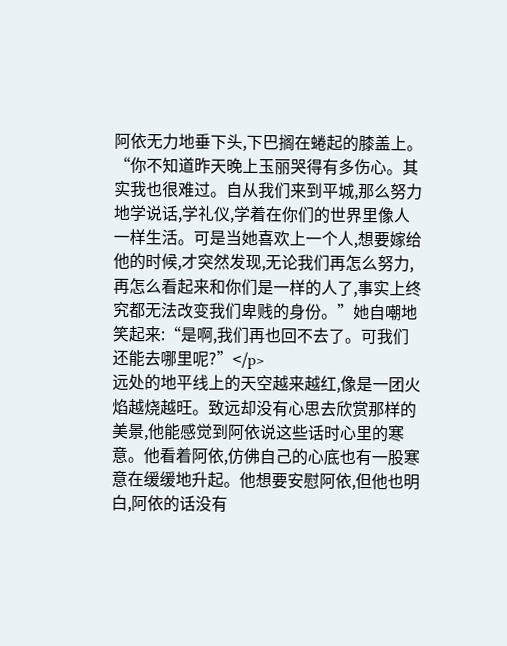阿依无力地垂下头,下巴搁在蜷起的膝盖上。“你不知道昨天晚上玉丽哭得有多伤心。其实我也很难过。自从我们来到平城,那么努力地学说话,学礼仪,学着在你们的世界里像人一样生活。可是当她喜欢上一个人,想要嫁给他的时候,才突然发现,无论我们再怎么努力,再怎么看起来和你们是一样的人了,事实上终究都无法改变我们卑贱的身份。”她自嘲地笑起来:“是啊,我们再也回不去了。可我们还能去哪里呢?”</p>
远处的地平线上的天空越来越红,像是一团火焰越烧越旺。致远却没有心思去欣赏那样的美景,他能感觉到阿依说这些话时心里的寒意。他看着阿依,仿佛自己的心底也有一股寒意在缓缓地升起。他想要安慰阿依,但他也明白,阿依的话没有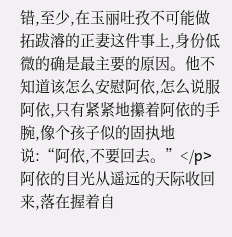错,至少,在玉丽吐孜不可能做拓跋濬的正妻这件事上,身份低微的确是最主要的原因。他不知道该怎么安慰阿依,怎么说服阿依,只有紧紧地攥着阿依的手腕,像个孩子似的固执地说:“阿依,不要回去。”</p>
阿依的目光从遥远的天际收回来,落在握着自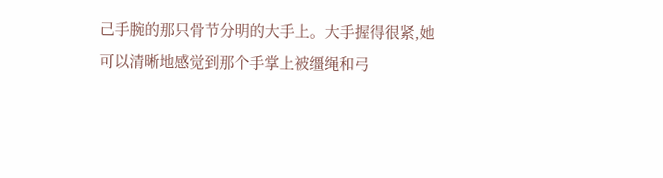己手腕的那只骨节分明的大手上。大手握得很紧,她可以清晰地感觉到那个手掌上被缰绳和弓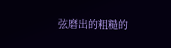弦磨出的粗糙的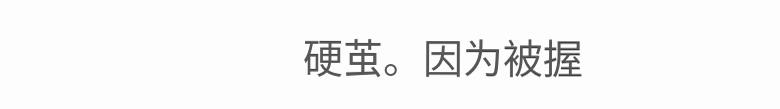硬茧。因为被握